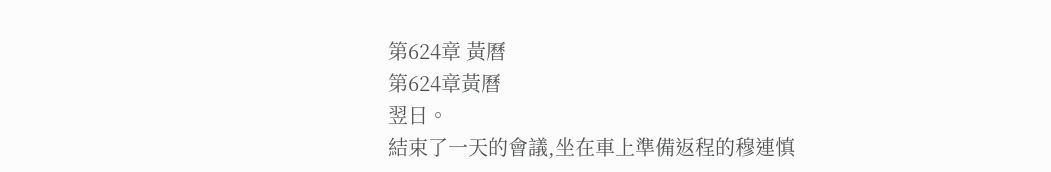第624章 黃曆
第624章黃曆
翌日。
結束了一天的會議,坐在車上準備返程的穆連慎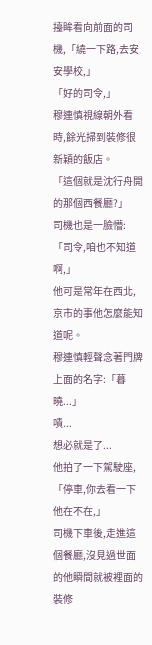擡眸看向前面的司機,「繞一下路,去安安學校,」
「好的司令,」
穆連慎視線朝外看時,餘光掃到裝修很新穎的飯店。
「這個就是沈行舟開的那個西餐廳?」
司機也是一臉懵:「司令,咱也不知道啊,」
他可是常年在西北,京市的事他怎麼能知道呢。
穆連慎輕聲念著門牌上面的名字:「暮曉...」
嘖...
想必就是了...
他拍了一下駕駛座,「停車,你去看一下他在不在,」
司機下車後,走進這個餐廳,沒見過世面的他瞬間就被裡面的裝修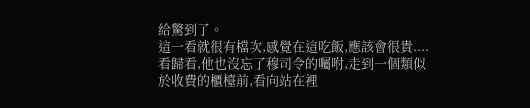給驚到了。
這一看就很有檔次,感覺在這吃飯,應該會很貴....
看歸看,他也沒忘了穆司令的囑咐,走到一個類似於收費的櫃檯前,看向站在裡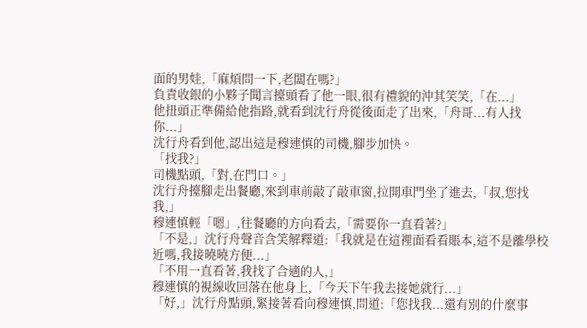面的男娃,「麻煩問一下,老闆在嗎?」
負責收銀的小夥子聞言擡頭看了他一眼,很有禮貌的沖其笑笑,「在...」
他扭頭正準備給他指路,就看到沈行舟從後面走了出來,「舟哥...有人找你...」
沈行舟看到他,認出這是穆連慎的司機,腳步加快。
「找我?」
司機點頭,「對,在門口。」
沈行舟擡腳走出餐廳,來到車前敲了敲車窗,拉開車門坐了進去,「叔,您找我,」
穆連慎輕「嗯」,往餐廳的方向看去,「需要你一直看著?」
「不是,」沈行舟聲音含笑解釋道:「我就是在這裡面看看賬本,這不是離學校近嗎,我接曉曉方便...」
「不用一直看著,我找了合適的人,」
穆連慎的視線收回落在他身上,「今天下午我去接她就行...」
「好,」沈行舟點頭,緊接著看向穆連慎,問道:「您找我...還有別的什麼事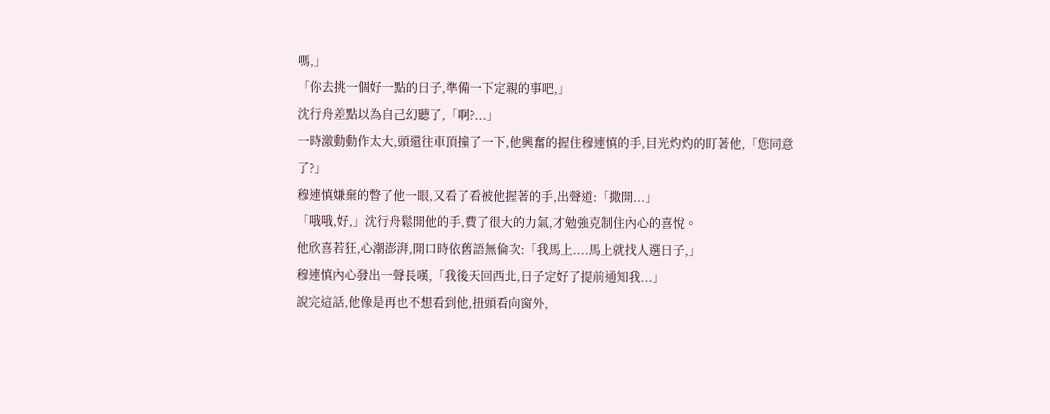嗎,」
「你去挑一個好一點的日子,準備一下定親的事吧,」
沈行舟差點以為自己幻聽了,「啊?...」
一時激動動作太大,頭還往車頂撞了一下,他興奮的握住穆連慎的手,目光灼灼的盯著他,「您同意了?」
穆連慎嫌棄的瞥了他一眼,又看了看被他握著的手,出聲道:「撒開...」
「哦哦,好,」沈行舟鬆開他的手,費了很大的力氣,才勉強克制住內心的喜悅。
他欣喜若狂,心潮澎湃,開口時依舊語無倫次:「我馬上....馬上就找人選日子,」
穆連慎內心發出一聲長嘆,「我後天回西北,日子定好了提前通知我...」
說完這話,他像是再也不想看到他,扭頭看向窗外,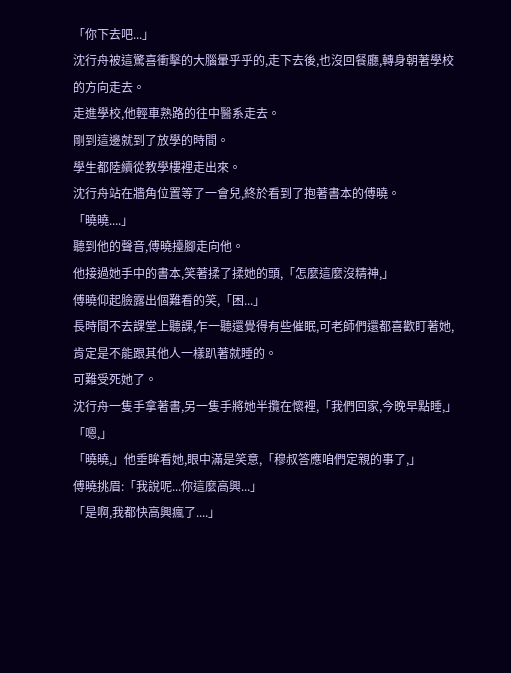「你下去吧...」
沈行舟被這驚喜衝擊的大腦暈乎乎的,走下去後,也沒回餐廳,轉身朝著學校的方向走去。
走進學校,他輕車熟路的往中醫系走去。
剛到這邊就到了放學的時間。
學生都陸續從教學樓裡走出來。
沈行舟站在牆角位置等了一會兒,終於看到了抱著書本的傅曉。
「曉曉....」
聽到他的聲音,傅曉擡腳走向他。
他接過她手中的書本,笑著揉了揉她的頭,「怎麼這麼沒精神,」
傅曉仰起臉露出個難看的笑,「困...」
長時間不去課堂上聽課,乍一聽還覺得有些催眠,可老師們還都喜歡盯著她,肯定是不能跟其他人一樣趴著就睡的。
可難受死她了。
沈行舟一隻手拿著書,另一隻手將她半攬在懷裡,「我們回家,今晚早點睡,」
「嗯,」
「曉曉,」他垂眸看她,眼中滿是笑意,「穆叔答應咱們定親的事了,」
傅曉挑眉:「我說呢...你這麼高興...」
「是啊,我都快高興瘋了....」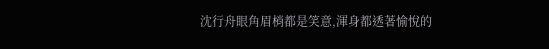沈行舟眼角眉梢都是笑意,渾身都透著愉悅的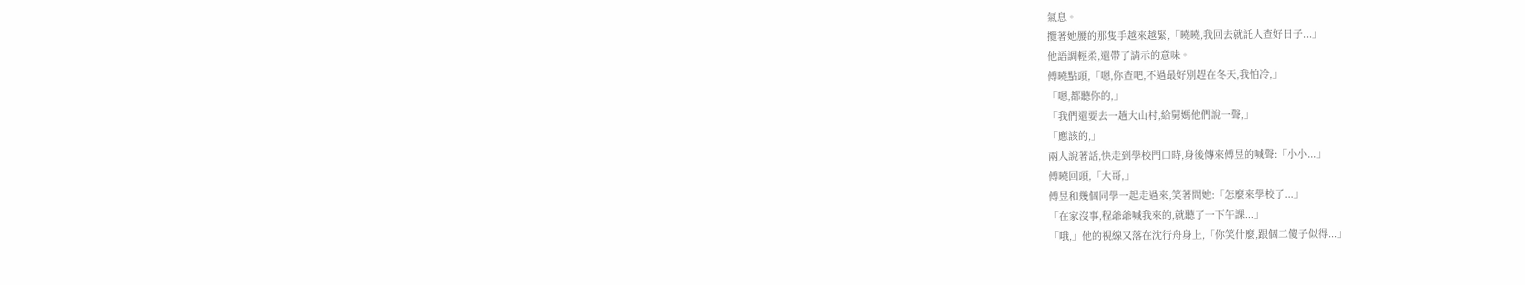氣息。
攬著她腰的那隻手越來越緊,「曉曉,我回去就託人查好日子...」
他語調輕柔,還帶了請示的意味。
傅曉點頭,「嗯,你查吧,不過最好別趕在冬天,我怕冷,」
「嗯,都聽你的,」
「我們還要去一趟大山村,給舅媽他們說一聲,」
「應該的,」
兩人說著話,快走到學校門口時,身後傳來傅昱的喊聲:「小小...」
傅曉回頭,「大哥,」
傅昱和幾個同學一起走過來,笑著問她:「怎麼來學校了...」
「在家沒事,程爺爺喊我來的,就聽了一下午課...」
「哦,」他的視線又落在沈行舟身上,「你笑什麼,跟個二傻子似得...」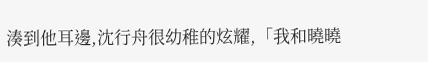湊到他耳邊,沈行舟很幼稚的炫耀,「我和曉曉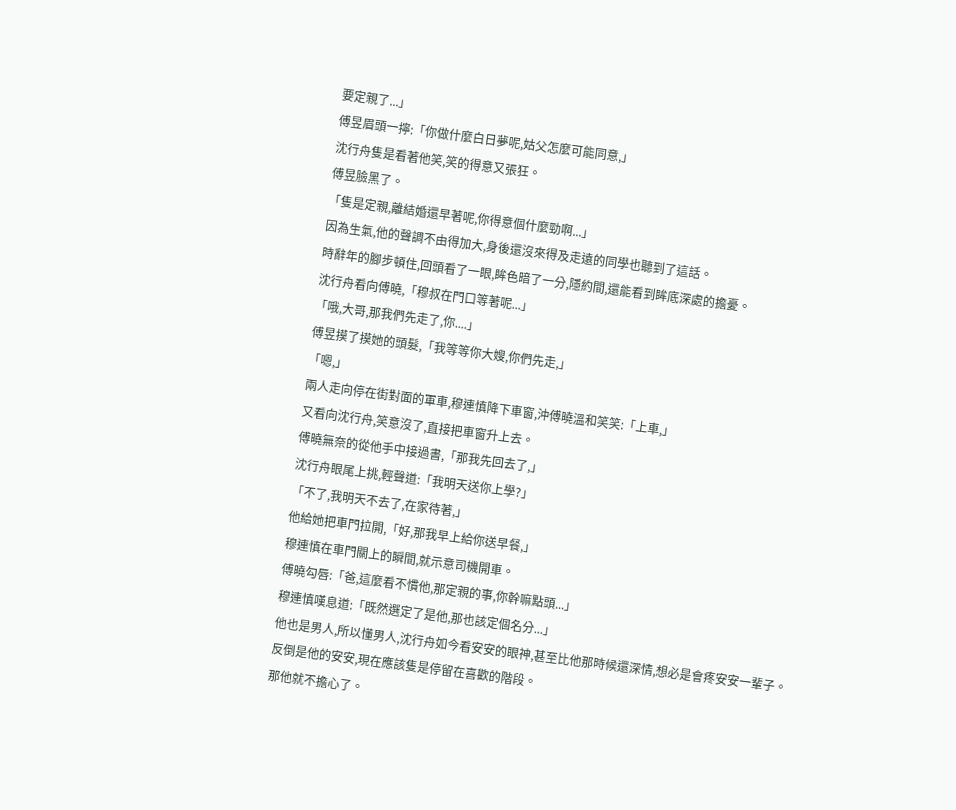要定親了...」
傅昱眉頭一擰:「你做什麼白日夢呢,姑父怎麼可能同意,」
沈行舟隻是看著他笑,笑的得意又張狂。
傅昱臉黑了。
「隻是定親,離結婚還早著呢,你得意個什麼勁啊...」
因為生氣,他的聲調不由得加大,身後還沒來得及走遠的同學也聽到了這話。
時辭年的腳步頓住,回頭看了一眼,眸色暗了一分,隱約間,還能看到眸底深處的擔憂。
沈行舟看向傅曉,「穆叔在門口等著呢...」
「哦,大哥,那我們先走了,你....」
傅昱摸了摸她的頭髮,「我等等你大嫂,你們先走,」
「嗯,」
兩人走向停在街對面的軍車,穆連慎降下車窗,沖傅曉溫和笑笑:「上車,」
又看向沈行舟,笑意沒了,直接把車窗升上去。
傅曉無奈的從他手中接過書,「那我先回去了,」
沈行舟眼尾上挑,輕聲道:「我明天送你上學?」
「不了,我明天不去了,在家待著,」
他給她把車門拉開,「好,那我早上給你送早餐,」
穆連慎在車門關上的瞬間,就示意司機開車。
傅曉勾唇:「爸,這麼看不慣他,那定親的事,你幹嘛點頭...」
穆連慎嘆息道:「既然選定了是他,那也該定個名分...」
他也是男人,所以懂男人,沈行舟如今看安安的眼神,甚至比他那時候還深情,想必是會疼安安一輩子。
反倒是他的安安,現在應該隻是停留在喜歡的階段。
那他就不擔心了。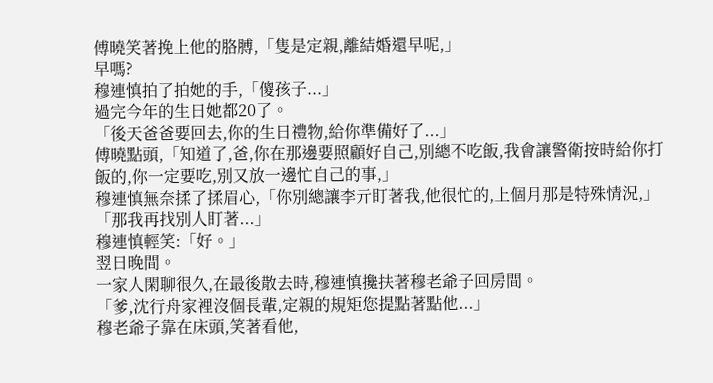傅曉笑著挽上他的胳膊,「隻是定親,離結婚還早呢,」
早嗎?
穆連慎拍了拍她的手,「傻孩子...」
過完今年的生日她都20了。
「後天爸爸要回去,你的生日禮物,給你準備好了...」
傅曉點頭,「知道了,爸,你在那邊要照顧好自己,別總不吃飯,我會讓警衛按時給你打飯的,你一定要吃,別又放一邊忙自己的事,」
穆連慎無奈揉了揉眉心,「你別總讓李亓盯著我,他很忙的,上個月那是特殊情況,」
「那我再找別人盯著...」
穆連慎輕笑:「好。」
翌日晚間。
一家人閑聊很久,在最後散去時,穆連慎攙扶著穆老爺子回房間。
「爹,沈行舟家裡沒個長輩,定親的規矩您提點著點他...」
穆老爺子靠在床頭,笑著看他,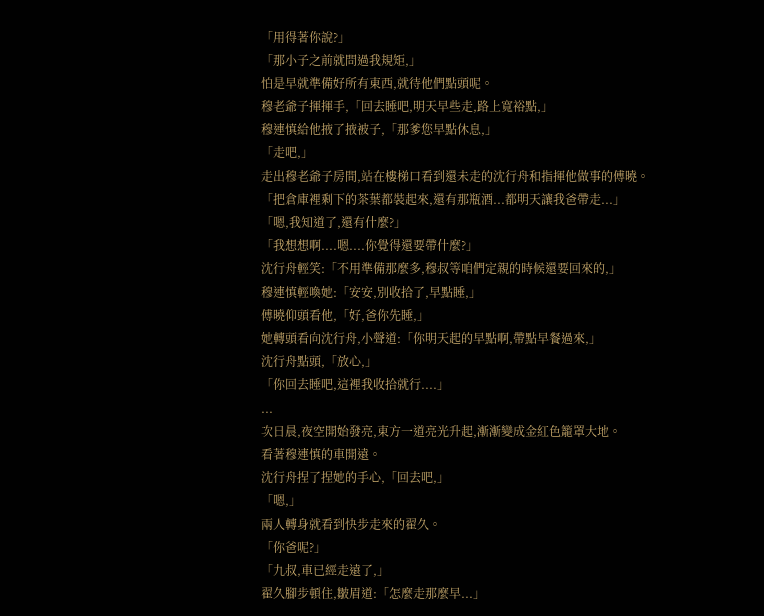「用得著你說?」
「那小子之前就問過我規矩,」
怕是早就準備好所有東西,就待他們點頭呢。
穆老爺子揮揮手,「回去睡吧,明天早些走,路上寬裕點,」
穆連慎給他掖了掖被子,「那爹您早點休息,」
「走吧,」
走出穆老爺子房間,站在樓梯口看到還未走的沈行舟和指揮他做事的傅曉。
「把倉庫裡剩下的茶葉都裝起來,還有那瓶酒...都明天讓我爸帶走...」
「嗯,我知道了,還有什麼?」
「我想想啊....嗯....你覺得還要帶什麼?」
沈行舟輕笑:「不用準備那麼多,穆叔等咱們定親的時候還要回來的,」
穆連慎輕喚她:「安安,別收拾了,早點睡,」
傅曉仰頭看他,「好,爸你先睡,」
她轉頭看向沈行舟,小聲道:「你明天起的早點啊,帶點早餐過來,」
沈行舟點頭,「放心,」
「你回去睡吧,這裡我收拾就行....」
...
次日晨,夜空開始發亮,東方一道亮光升起,漸漸變成金紅色籠罩大地。
看著穆連慎的車開遠。
沈行舟捏了捏她的手心,「回去吧,」
「嗯,」
兩人轉身就看到快步走來的翟久。
「你爸呢?」
「九叔,車已經走遠了,」
翟久腳步頓住,皺眉道:「怎麼走那麼早...」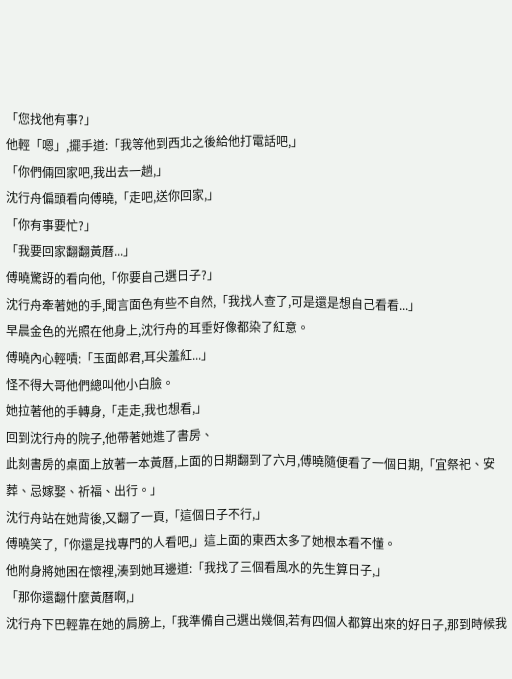「您找他有事?」
他輕「嗯」,擺手道:「我等他到西北之後給他打電話吧,」
「你們倆回家吧,我出去一趟,」
沈行舟偏頭看向傅曉,「走吧,送你回家,」
「你有事要忙?」
「我要回家翻翻黃曆...」
傅曉驚訝的看向他,「你要自己選日子?」
沈行舟牽著她的手,聞言面色有些不自然,「我找人查了,可是還是想自己看看...」
早晨金色的光照在他身上,沈行舟的耳垂好像都染了紅意。
傅曉內心輕嘖:「玉面郎君,耳尖羞紅...」
怪不得大哥他們總叫他小白臉。
她拉著他的手轉身,「走走,我也想看,」
回到沈行舟的院子,他帶著她進了書房、
此刻書房的桌面上放著一本黃曆,上面的日期翻到了六月,傅曉隨便看了一個日期,「宜祭祀、安葬、忌嫁娶、祈福、出行。」
沈行舟站在她背後,又翻了一頁,「這個日子不行,」
傅曉笑了,「你還是找專門的人看吧,」這上面的東西太多了她根本看不懂。
他附身將她困在懷裡,湊到她耳邊道:「我找了三個看風水的先生算日子,」
「那你還翻什麼黃曆啊,」
沈行舟下巴輕靠在她的肩膀上,「我準備自己選出幾個,若有四個人都算出來的好日子,那到時候我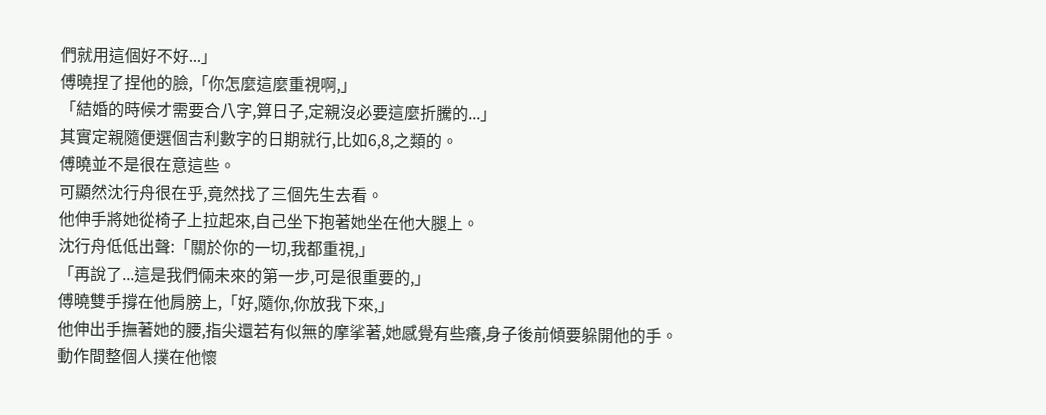們就用這個好不好...」
傅曉捏了捏他的臉,「你怎麼這麼重視啊,」
「結婚的時候才需要合八字,算日子,定親沒必要這麼折騰的...」
其實定親隨便選個吉利數字的日期就行,比如6,8,之類的。
傅曉並不是很在意這些。
可顯然沈行舟很在乎,竟然找了三個先生去看。
他伸手將她從椅子上拉起來,自己坐下抱著她坐在他大腿上。
沈行舟低低出聲:「關於你的一切,我都重視,」
「再說了...這是我們倆未來的第一步,可是很重要的,」
傅曉雙手撐在他肩膀上,「好,隨你,你放我下來,」
他伸出手撫著她的腰,指尖還若有似無的摩挲著,她感覺有些癢,身子後前傾要躲開他的手。
動作間整個人撲在他懷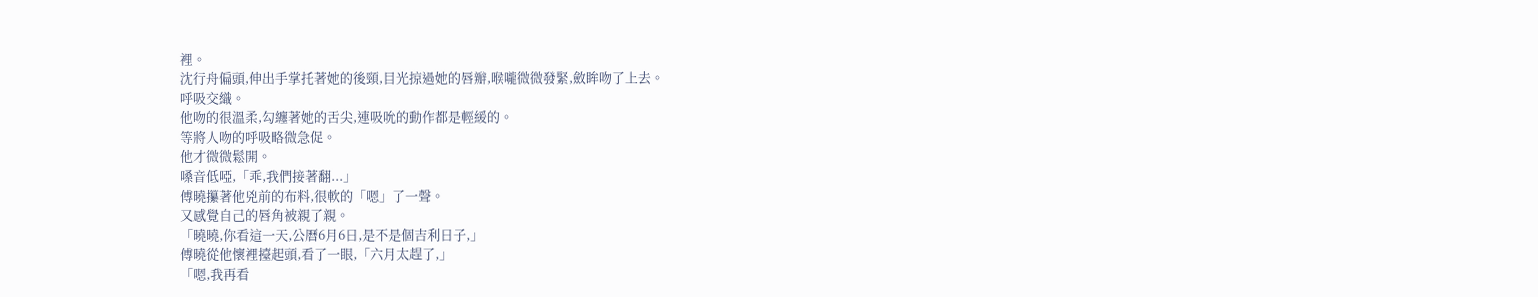裡。
沈行舟偏頭,伸出手掌托著她的後頸,目光掠過她的唇瓣,喉嚨微微發緊,斂眸吻了上去。
呼吸交織。
他吻的很溫柔,勾纏著她的舌尖,連吸吮的動作都是輕緩的。
等將人吻的呼吸略微急促。
他才微微鬆開。
嗓音低啞,「乖,我們接著翻...」
傅曉攥著他兇前的布料,很軟的「嗯」了一聲。
又感覺自己的唇角被親了親。
「曉曉,你看這一天,公曆6月6日,是不是個吉利日子,」
傅曉從他懷裡擡起頭,看了一眼,「六月太趕了,」
「嗯,我再看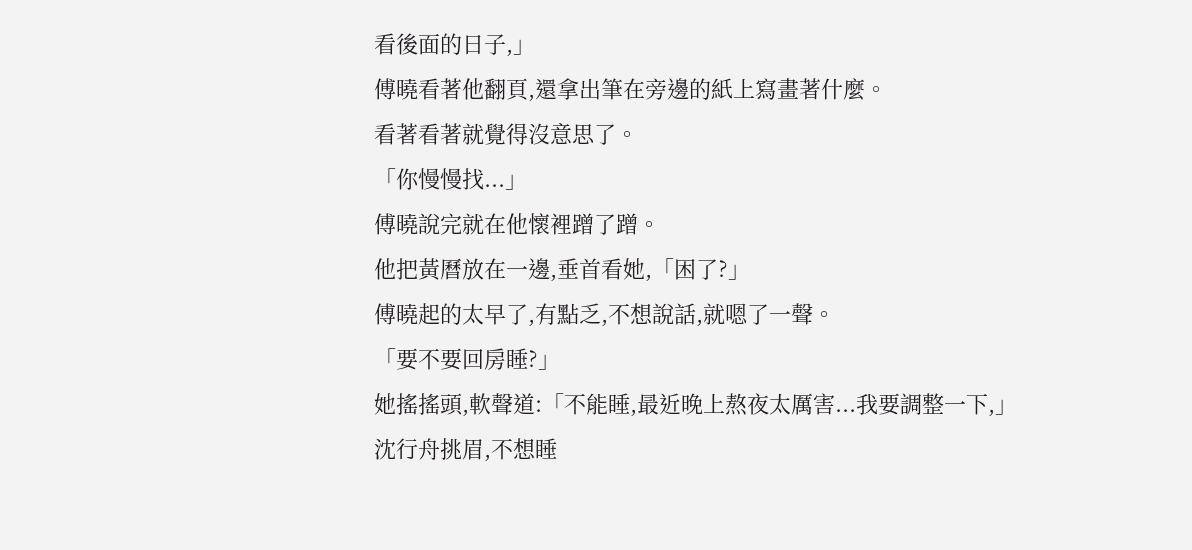看後面的日子,」
傅曉看著他翻頁,還拿出筆在旁邊的紙上寫畫著什麼。
看著看著就覺得沒意思了。
「你慢慢找...」
傅曉說完就在他懷裡蹭了蹭。
他把黃曆放在一邊,垂首看她,「困了?」
傅曉起的太早了,有點乏,不想說話,就嗯了一聲。
「要不要回房睡?」
她搖搖頭,軟聲道:「不能睡,最近晚上熬夜太厲害...我要調整一下,」
沈行舟挑眉,不想睡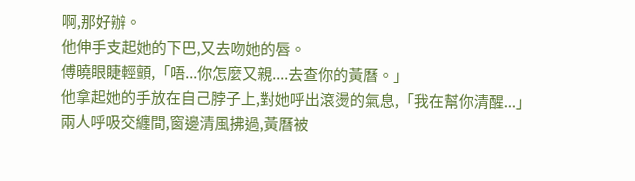啊,那好辦。
他伸手支起她的下巴,又去吻她的唇。
傅曉眼睫輕顫,「唔...你怎麼又親....去查你的黃曆。」
他拿起她的手放在自己脖子上,對她呼出滾燙的氣息,「我在幫你清醒...」
兩人呼吸交纏間,窗邊清風拂過,黃曆被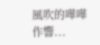風吹的嘩嘩作響...